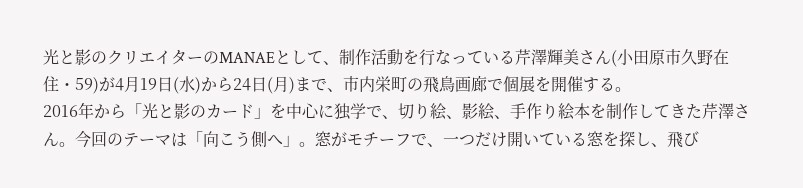光と影のクリエイターのMANAEとして、制作活動を行なっている芹澤輝美さん(小田原市久野在住・59)が4月19日(水)から24日(月)まで、市内栄町の飛鳥画廊で個展を開催する。
2016年から「光と影のカード」を中心に独学で、切り絵、影絵、手作り絵本を制作してきた芹澤さん。今回のテーマは「向こう側へ」。窓がモチーフで、一つだけ開いている窓を探し、飛び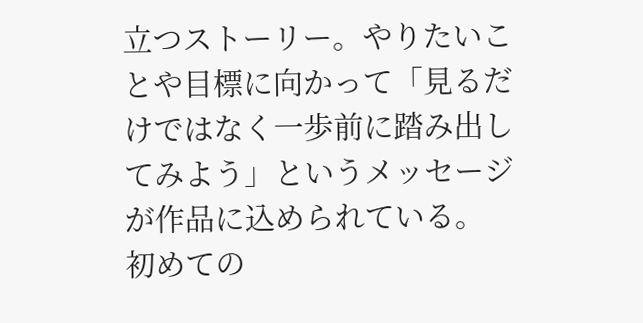立つストーリー。やりたいことや目標に向かって「見るだけではなく一歩前に踏み出してみよう」というメッセージが作品に込められている。
初めての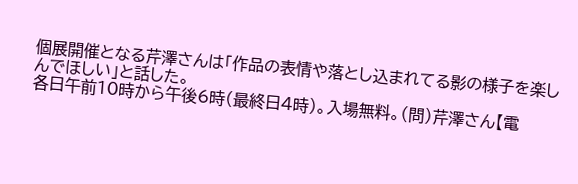個展開催となる芹澤さんは「作品の表情や落とし込まれてる影の様子を楽しんでほしい」と話した。
各日午前10時から午後6時(最終日4時)。入場無料。(問)芹澤さん【電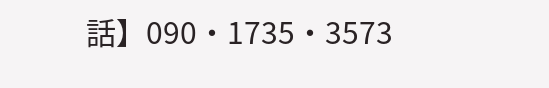話】090・1735・3573